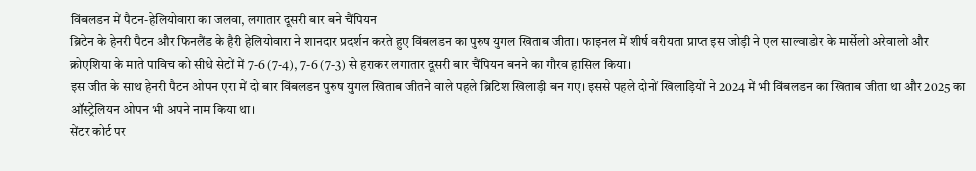विंबलडन में पैटन-हेलियोवारा का जलवा, लगातार दूसरी बार बने चैंपियन
ब्रिटेन के हेनरी पैटन और फिनलैंड के हैरी हेलियोवारा ने शानदार प्रदर्शन करते हुए विंबलडन का पुरुष युगल खिताब जीता। फाइनल में शीर्ष वरीयता प्राप्त इस जोड़ी ने एल साल्वाडोर के मार्सेलो अरेवालो और क्रोएशिया के माते पाविच को सीधे सेटों में 7-6 (7-4), 7-6 (7-3) से हराकर लगातार दूसरी बार चैंपियन बनने का गौरव हासिल किया।
इस जीत के साथ हेनरी पैटन ओपन एरा में दो बार विंबलडन पुरुष युगल खिताब जीतने वाले पहले ब्रिटिश खिलाड़ी बन गए। इससे पहले दोनों खिलाड़ियों ने 2024 में भी विंबलडन का खिताब जीता था और 2025 का ऑस्ट्रेलियन ओपन भी अपने नाम किया था।
सेंटर कोर्ट पर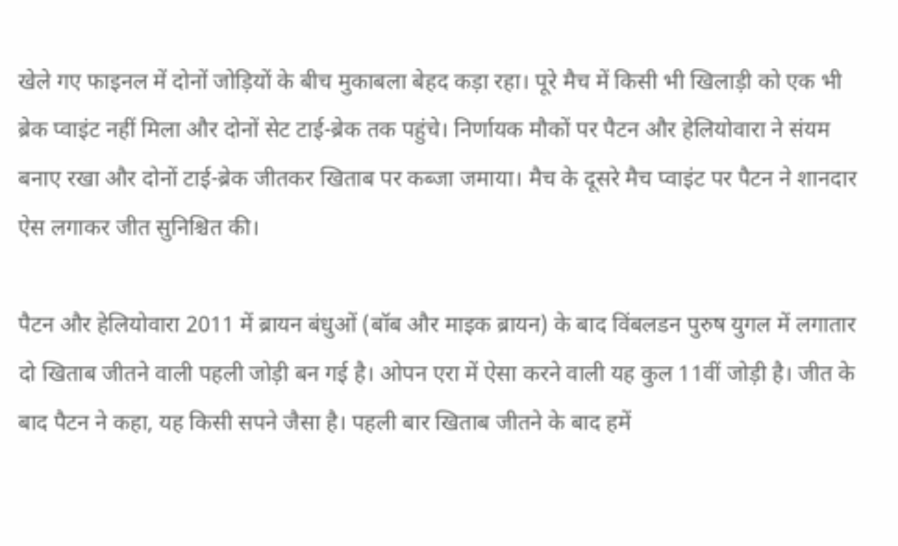खेले गए फाइनल में दोनों जोड़ियों के बीच मुकाबला बेहद कड़ा रहा। पूरे मैच में किसी भी खिलाड़ी को एक भी ब्रेक प्वाइंट नहीं मिला और दोनों सेट टाई-ब्रेक तक पहुंचे। निर्णायक मौकों पर पैटन और हेलियोवारा ने संयम बनाए रखा और दोनों टाई-ब्रेक जीतकर खिताब पर कब्जा जमाया। मैच के दूसरे मैच प्वाइंट पर पैटन ने शानदार ऐस लगाकर जीत सुनिश्चित की।

पैटन और हेलियोवारा 2011 में ब्रायन बंधुओं (बॉब और माइक ब्रायन) के बाद विंबलडन पुरुष युगल में लगातार दो खिताब जीतने वाली पहली जोड़ी बन गई है। ओपन एरा में ऐसा करने वाली यह कुल 11वीं जोड़ी है। जीत के बाद पैटन ने कहा, यह किसी सपने जैसा है। पहली बार खिताब जीतने के बाद हमें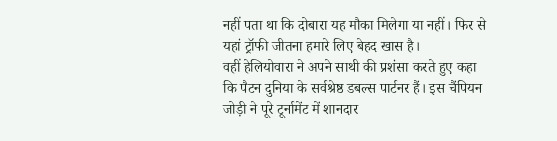नहीं पता था कि दोबारा यह मौका मिलेगा या नहीं। फिर से यहां ट्रॉफी जीतना हमारे लिए बेहद खास है।
वहीं हेलियोवारा ने अपने साथी की प्रशंसा करते हुए कहा कि पैटन दुनिया के सर्वश्रेष्ठ डबल्स पार्टनर हैं। इस चैंपियन जोड़ी ने पूरे टूर्नामेंट में शानदार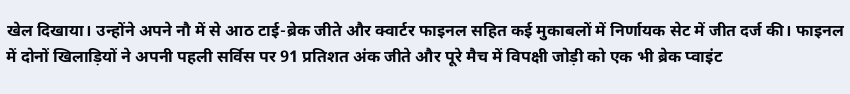खेल दिखाया। उन्होंने अपने नौ में से आठ टाई-ब्रेक जीते और क्वार्टर फाइनल सहित कई मुकाबलों में निर्णायक सेट में जीत दर्ज की। फाइनल में दोनों खिलाड़ियों ने अपनी पहली सर्विस पर 91 प्रतिशत अंक जीते और पूरे मैच में विपक्षी जोड़ी को एक भी ब्रेक प्वाइंट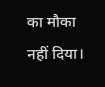का मौका नहीं दिया।